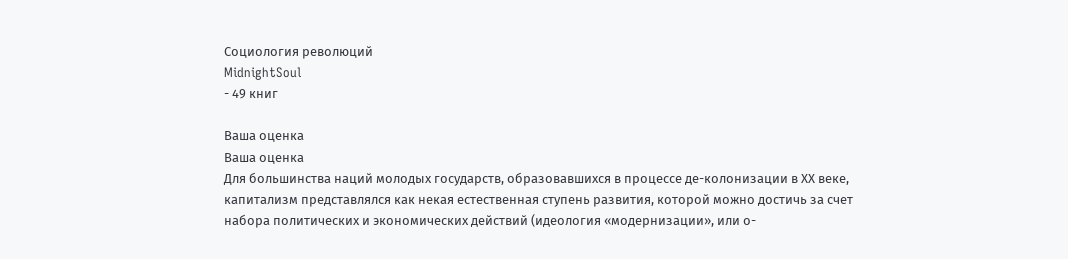Социология революций
MidnightSoul
- 49 книг

Ваша оценка
Ваша оценка
Для большинства наций молодых государств, образовавшихся в процессе де-колонизации в ХХ веке, капитализм представлялся как некая естественная ступень развития, которой можно достичь за счет набора политических и экономических действий (идеология «модернизации», или о-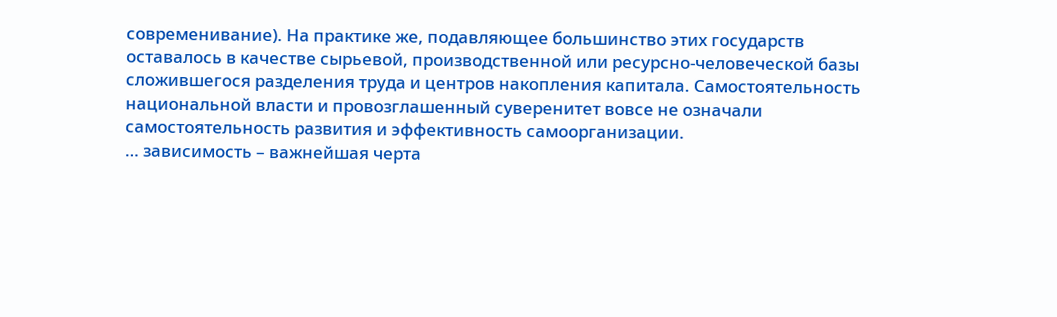современивание). На практике же, подавляющее большинство этих государств оставалось в качестве сырьевой, производственной или ресурсно-человеческой базы сложившегося разделения труда и центров накопления капитала. Самостоятельность национальной власти и провозглашенный суверенитет вовсе не означали самостоятельность развития и эффективность самоорганизации.
… зависимость – важнейшая черта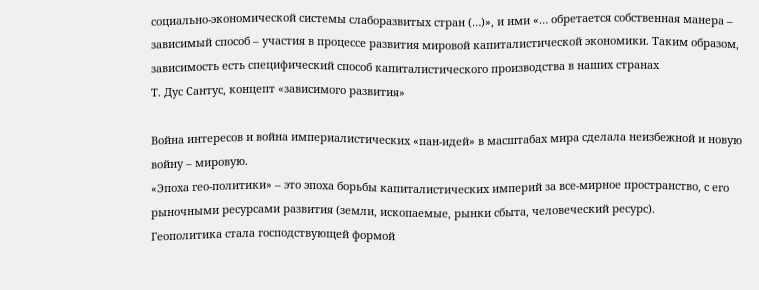социально-экономической системы слаборазвитых стран (…)», и ими «… обретается собственная манера – зависимый способ – участия в процессе развития мировой капиталистической экономики. Таким образом, зависимость есть специфический способ капиталистического производства в наших странах
Т. Дус Сантус, концепт «зависимого развития»

Война интересов и война империалистических «пан-идей» в масштабах мира сделала неизбежной и новую войну – мировую.
«Эпоха гео-политики» – это эпоха борьбы капиталистических империй за все-мирное пространство, с его рыночными ресурсами развития (земли, ископаемые, рынки сбыта, человеческий ресурс).
Геополитика стала господствующей формой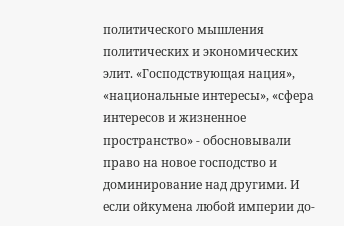политического мышления политических и экономических элит. «Господствующая нация», «национальные интересы», «сфера интересов и жизненное пространство» - обосновывали право на новое господство и доминирование над другими. И если ойкумена любой империи до-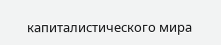капиталистического мира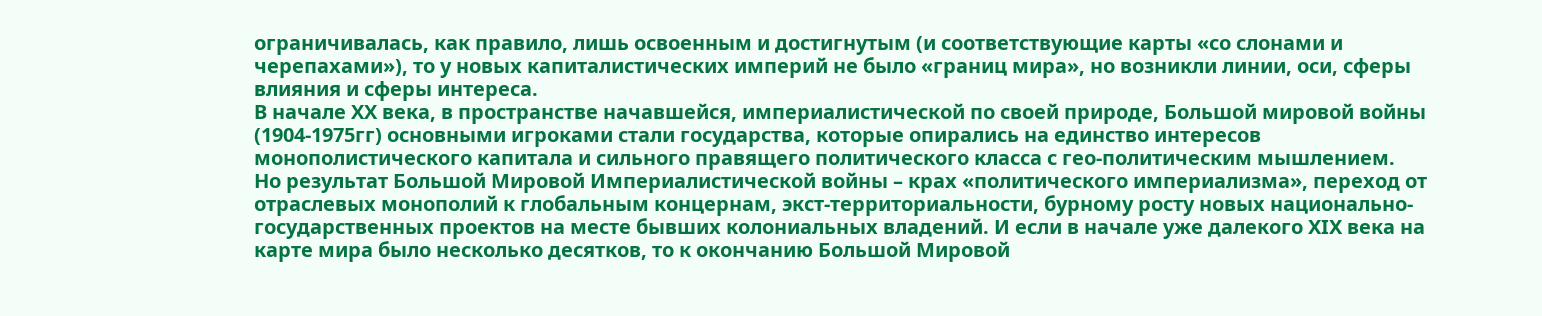ограничивалась, как правило, лишь освоенным и достигнутым (и соответствующие карты «со слонами и черепахами»), то у новых капиталистических империй не было «границ мира», но возникли линии, оси, сферы влияния и сферы интереса.
В начале ХХ века, в пространстве начавшейся, империалистической по своей природе, Большой мировой войны (1904-1975гг) основными игроками стали государства, которые опирались на единство интересов монополистического капитала и сильного правящего политического класса с гео-политическим мышлением.
Но результат Большой Мировой Империалистической войны – крах «политического империализма», переход от отраслевых монополий к глобальным концернам, экст-территориальности, бурному росту новых национально-государственных проектов на месте бывших колониальных владений. И если в начале уже далекого XIX века на карте мира было несколько десятков, то к окончанию Большой Мировой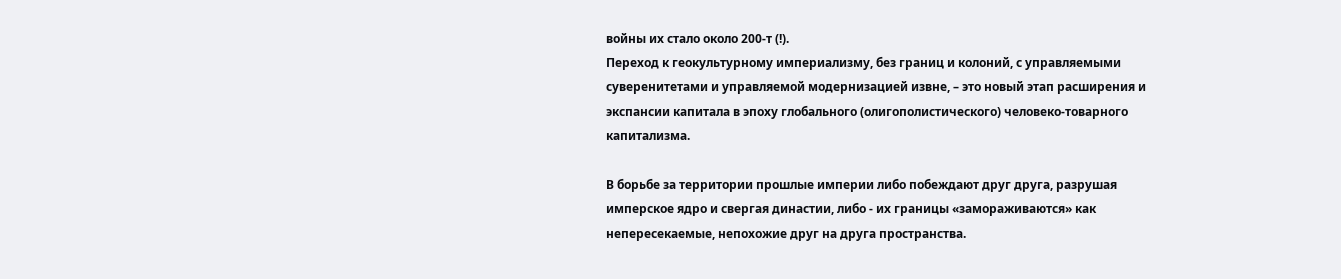войны их стало около 200-т (!).
Переход к геокультурному империализму, без границ и колоний, с управляемыми суверенитетами и управляемой модернизацией извне, – это новый этап расширения и экспансии капитала в эпоху глобального (олигополистического) человеко-товарного капитализма.

В борьбе за территории прошлые империи либо побеждают друг друга, разрушая имперское ядро и свергая династии, либо - их границы «замораживаются» как непересекаемые, непохожие друг на друга пространства.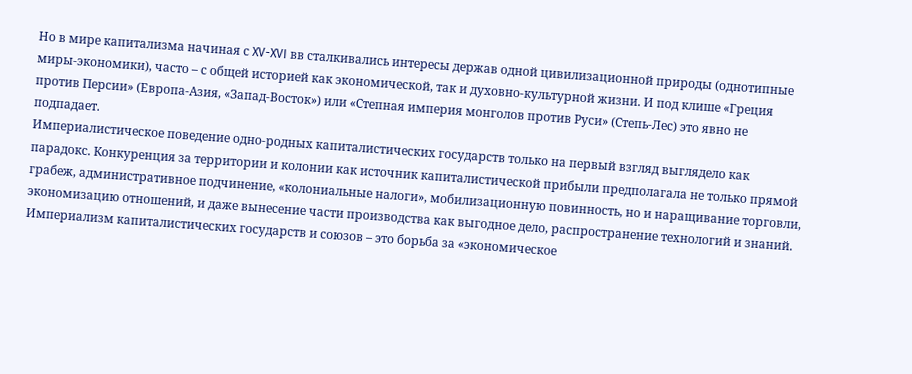Но в мире капитализма начиная с XV-XVI вв сталкивались интересы держав одной цивилизационной природы (однотипные миры-экономики), часто – с общей историей как экономической, так и духовно-культурной жизни. И под клише «Греция против Персии» (Европа-Азия, «Запад-Восток») или «Степная империя монголов против Руси» (Степь-Лес) это явно не подпадает.
Империалистическое поведение одно-родных капиталистических государств только на первый взгляд выглядело как парадокс. Конкуренция за территории и колонии как источник капиталистической прибыли предполагала не только прямой грабеж, административное подчинение, «колониальные налоги», мобилизационную повинность, но и наращивание торговли, экономизацию отношений, и даже вынесение части производства как выгодное дело, распространение технологий и знаний.
Империализм капиталистических государств и союзов – это борьба за «экономическое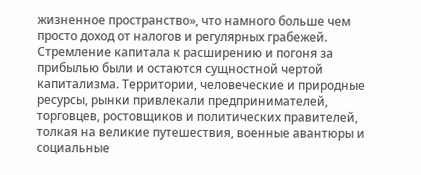жизненное пространство», что намного больше чем просто доход от налогов и регулярных грабежей.
Стремление капитала к расширению и погоня за прибылью были и остаются сущностной чертой капитализма. Территории, человеческие и природные ресурсы, рынки привлекали предпринимателей, торговцев, ростовщиков и политических правителей, толкая на великие путешествия, военные авантюры и социальные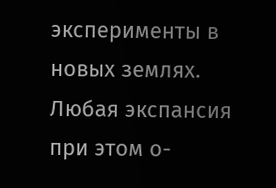эксперименты в новых землях. Любая экспансия при этом о-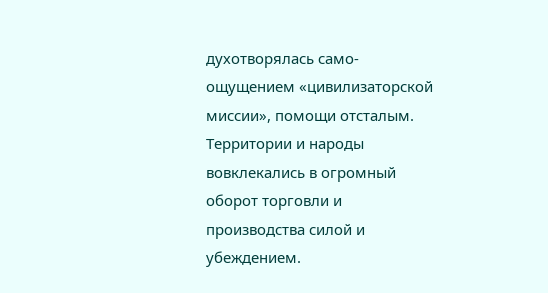духотворялась само-ощущением «цивилизаторской миссии», помощи отсталым. Территории и народы вовклекались в огромный оборот торговли и производства силой и убеждением.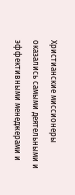Христианские миссионеры оказались самыми деятельными и эффективными менеджерами и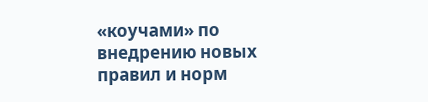«коучами» по внедрению новых правил и норм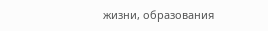жизни, образования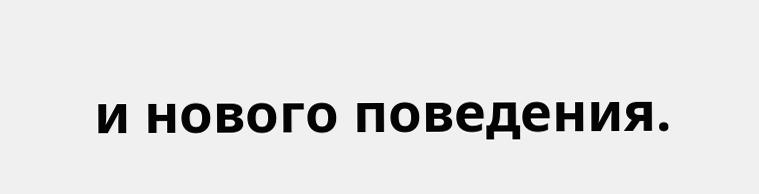и нового поведения.